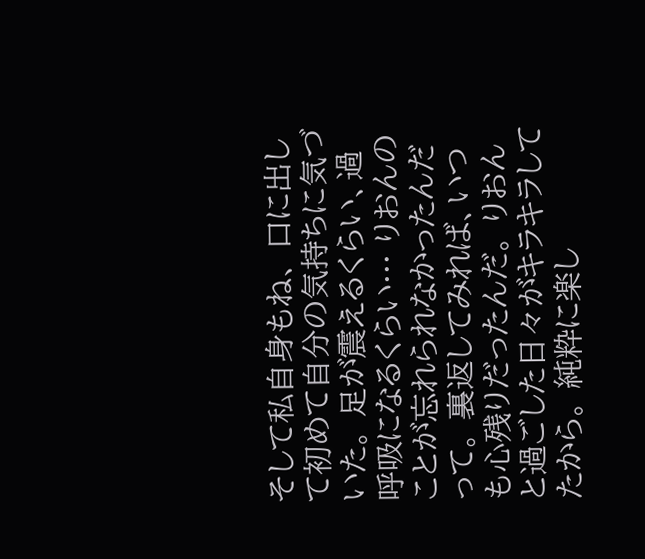そして私自身もね、 口に出して初めて自分の気持ちに気づいた。 足が震えるくらい、過呼吸になるくらい… りおんのことが忘れられなかったんだって。 裏返してみれば、いつも心残りだったんだ。 りおんと過ごした日々がキラキラしてたから。 純粋に楽し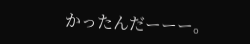かったんだーーー。